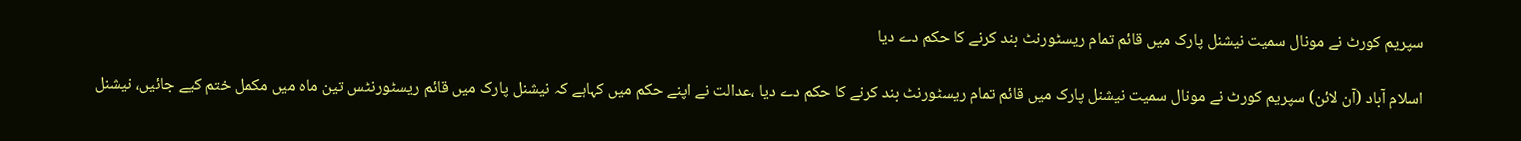سپریم کورٹ نے مونال سمیت نیشنل پارک میں قائم تمام ریسٹورنٹ بند کرنے کا حکم دے دیا

اسلام آباد (آن لائن) سپریم کورٹ نے مونال سمیت نیشنل پارک میں قائم تمام ریسٹورنٹ بند کرنے کا حکم دے دیا ،عدالت نے اپنے حکم میں کہاہے کہ نیشنل پارک میں قائم ریسٹورنٹس تین ماہ میں مکمل ختم کیے جائیں، نیشنل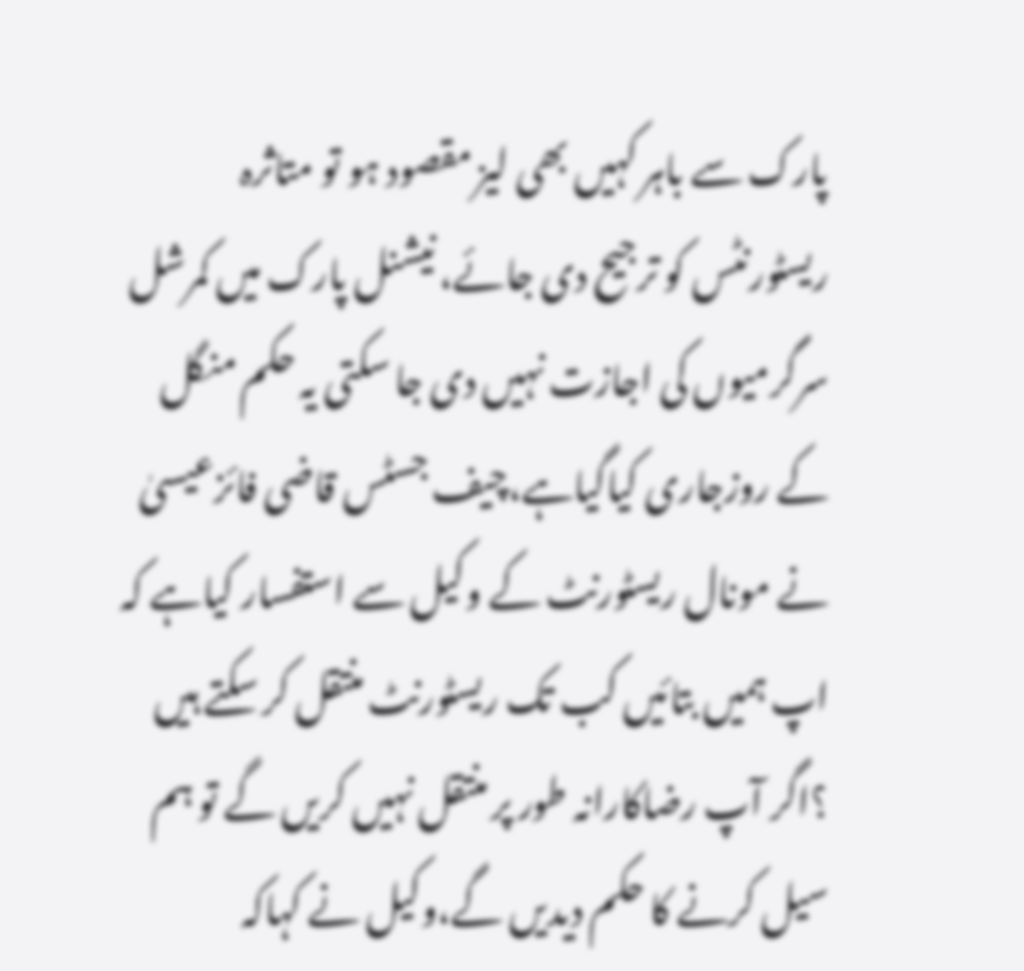پارک سے باہر کہیں بھی لیز مقصود ہو تو متاثرہ ریسٹورنٹس کو ترجیح دی جائے، نیشنل پارک میں کمرشل سرگرمیوں کی اجازت نہیں دی جا سکتی یہ حکم منگل کے روزجاری کیاگیاہے،چیف جسٹس قاضی فائزعیسیٰ نے مونال ریسٹورنٹ کے وکیل سے استفسار کیاہے کہ اپ ہمیں بتائیں کب تک ریسٹورنٹ منتقل کر سکتے ہیں ؟اگر آپ رضاکارانہ طور پر منتقل نہیں کریں گے تو ہم سیل کرنے کا حکم دیدیں گے،وکیل نے کہاکہ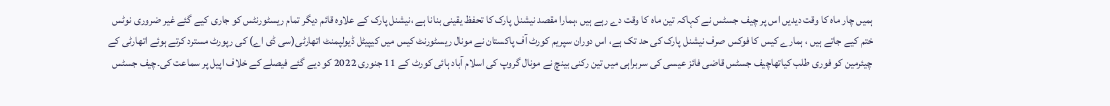ہمیں چار ماہ کا وقت دیدیں اس پر چیف جسٹس نے کہاکہ تین ماہ کا وقت دے رہے ہیں ،ہمارا مقصد نیشنل پارک کا تحفظ یقینی بنانا ہے ،نیشنل پارک کے علاوہ قائم دیگر تمام ریسٹورنٹس کو جاری کیے گئے غیر ضروری نوٹس ختم کیے جاتے ہیں ، ہمارے کیس کا فوکس صرف نیشنل پارک کی حد تک ہے، اس دوران سپریم کورٹ آف پاکستان نے مونال ریسٹورنٹ کیس میں کیپیٹل ڈیولپمنٹ اتھارٹی(سی ڈی اے) کی رپورٹ مسترد کرتے ہوئے اتھارٹی کے چیئرمین کو فوری طلب کیاتھاچیف جسٹس قاضی فائز عیسی کی سربراہی میں تین رکنی بینچ نے مونال گروپ کی اسلام آباد ہائی کورٹ کے 11 جنوری 2022 کو دیے گئے فیصلے کے خلاف اپیل پر سماعت کی۔چیف جسٹس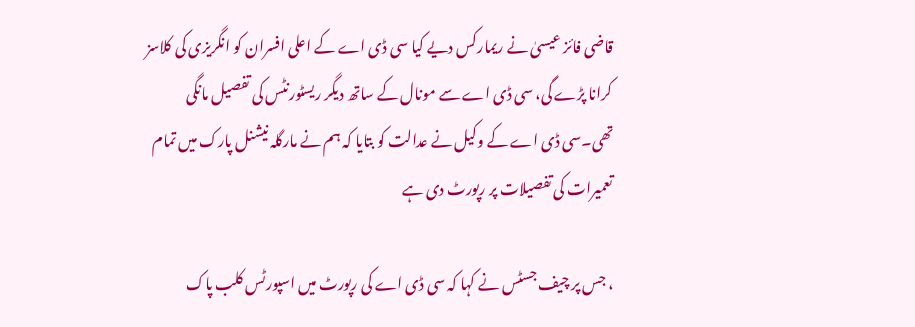قاضی فائز عیسیٰ نے ریمارکس دیے کیا سی ڈی اے کے اعلی افسران کو انگریزی کی کلاسز کرانا پڑے گی، سی ڈی اے سے مونال کے ساتھ دیگر ریسٹورنٹس کی تفصیل مانگی تھی۔سی ڈی اے کے وکیل نے عدالت کو بتایا کہ ہم نے مارگلہ نیشنل پارک میں تمام تعمیرات کی تفصیلات پر رپورٹ دی ہے

، جس پر چیف جسٹس نے کہا کہ سی ڈی اے کی رپورٹ میں اسپورٹس کلب پاک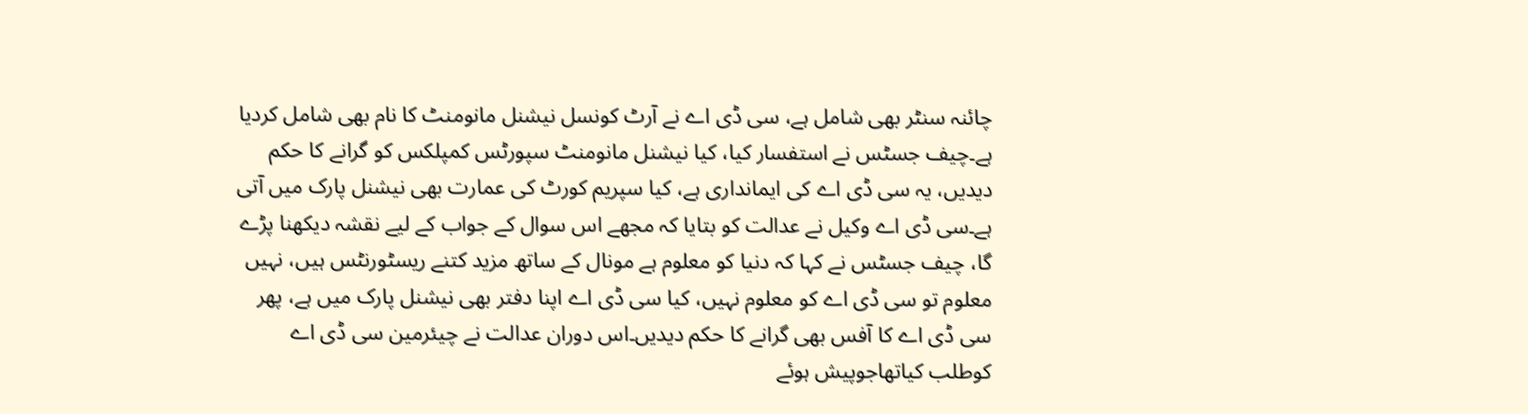چائنہ سنٹر بھی شامل ہے، سی ڈی اے نے آرٹ کونسل نیشنل مانومنٹ کا نام بھی شامل کردیا ہے۔چیف جسٹس نے استفسار کیا، کیا نیشنل مانومنٹ سپورٹس کمپلکس کو گرانے کا حکم دیدیں، یہ سی ڈی اے کی ایمانداری ہے، کیا سپریم کورٹ کی عمارت بھی نیشنل پارک میں آتی ہے۔سی ڈی اے وکیل نے عدالت کو بتایا کہ مجھے اس سوال کے جواب کے لیے نقشہ دیکھنا پڑے گا، چیف جسٹس نے کہا کہ دنیا کو معلوم ہے مونال کے ساتھ مزید کتنے ریسٹورنٹس ہیں، نہیں معلوم تو سی ڈی اے کو معلوم نہیں، کیا سی ڈی اے اپنا دفتر بھی نیشنل پارک میں ہے، پھر سی ڈی اے کا آفس بھی گرانے کا حکم دیدیں۔اس دوران عدالت نے چیئرمین سی ڈی اے کوطلب کیاتھاجوپیش ہوئے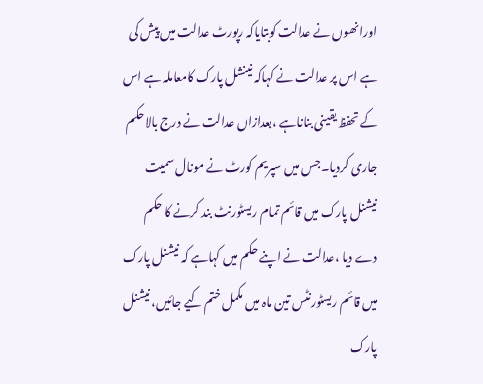اورانھوں نے عدالت کوبتایاکہ رپورٹ عدالت میں پیش کی ہے اس پر عدالت نے کہاکہ نینشل پارک کامعاملہ ہے اس کے تحفظ یقینی بناناہے ،بعدازاں عدالت نے درج بالاحکم جاری کردیا۔جس میں سپریم کورٹ نے مونال سمیت نیشنل پارک میں قائم تمام ریسٹورنٹ بند کرنے کا حکم دے دیا ،عدالت نے اپنے حکم میں کہاہے کہ نیشنل پارک میں قائم ریسٹورنٹس تین ماہ میں مکمل ختم کیے جائیں، نیشنل پارک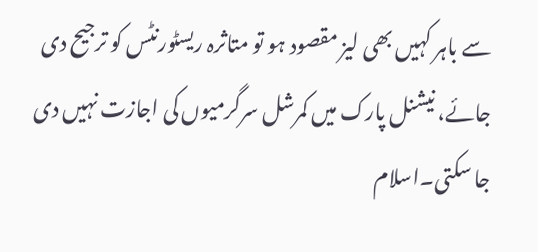سے باہر کہیں بھی لیز مقصود ہو تو متاثرہ ریسٹورنٹس کو ترجیح دی جائے، نیشنل پارک میں کمرشل سرگرمیوں کی اجازت نہیں دی جا سکتی۔اسلام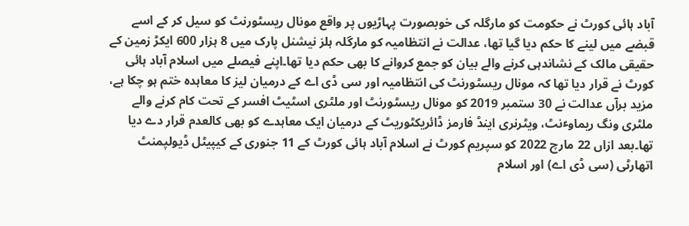آباد ہائی کورٹ نے حکومت کو مارگلہ کی خوبصورت پہاڑیوں پر واقع مونال ریسٹورنٹ کو سیل کر کے اسے قبضے میں لینے کا حکم دیا گیا تھا، عدالت نے انتظامیہ کو مارگلہ ہلز نیشنل پارک میں 8 ہزار 600 ایکڑ زمین کے حقیقی مالک کے نشاندہی کرنے والے بیان کو جمع کروانے کا بھی حکم دیا تھا۔اپنے فیصلے میں اسلام آباد ہائی کورٹ نے قرار دیا تھا کہ مونال ریسٹورنٹ کی انتظامیہ اور سی ڈی اے کے درمیان لیز کا معاہدہ ختم ہو چکا ہے، مزید برآں عدالت نے 30 ستمبر 2019 کو مونال ریسٹورنٹ اور ملٹری اسٹیٹ افسر کے تحت کام کرنے والے ملٹری ونگ ریماوٴنٹ، ویٹرنری اینڈ فارمز ڈائریکٹوریٹ کے درمیان ایک معاہدے کو بھی کالعدم قرار دے دیا تھا۔بعد ازاں 22 مارچ 2022 کو سپریم کورٹ نے اسلام آباد ہائی کورٹ کے 11 جنوری کے کیپیٹل ڈیولپمنٹ اتھارٹی (سی ڈی اے) اور اسلام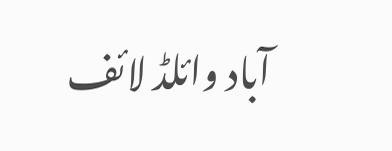آباد وائلڈ لائف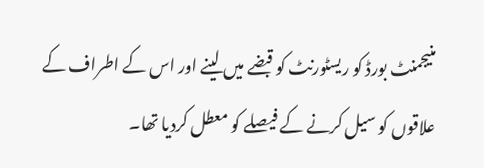منیجمنٹ بورڈ کو ریسٹورنٹ کو قبضے میں لینے اور اس کے اطراف کے علاقوں کو سیل کرنے کے فیصلے کو معطل کردیا تھا۔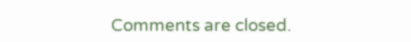Comments are closed.